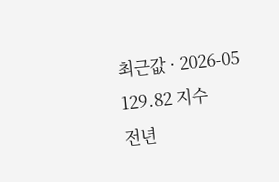최근값 · 2026-05
129.82 지수
전년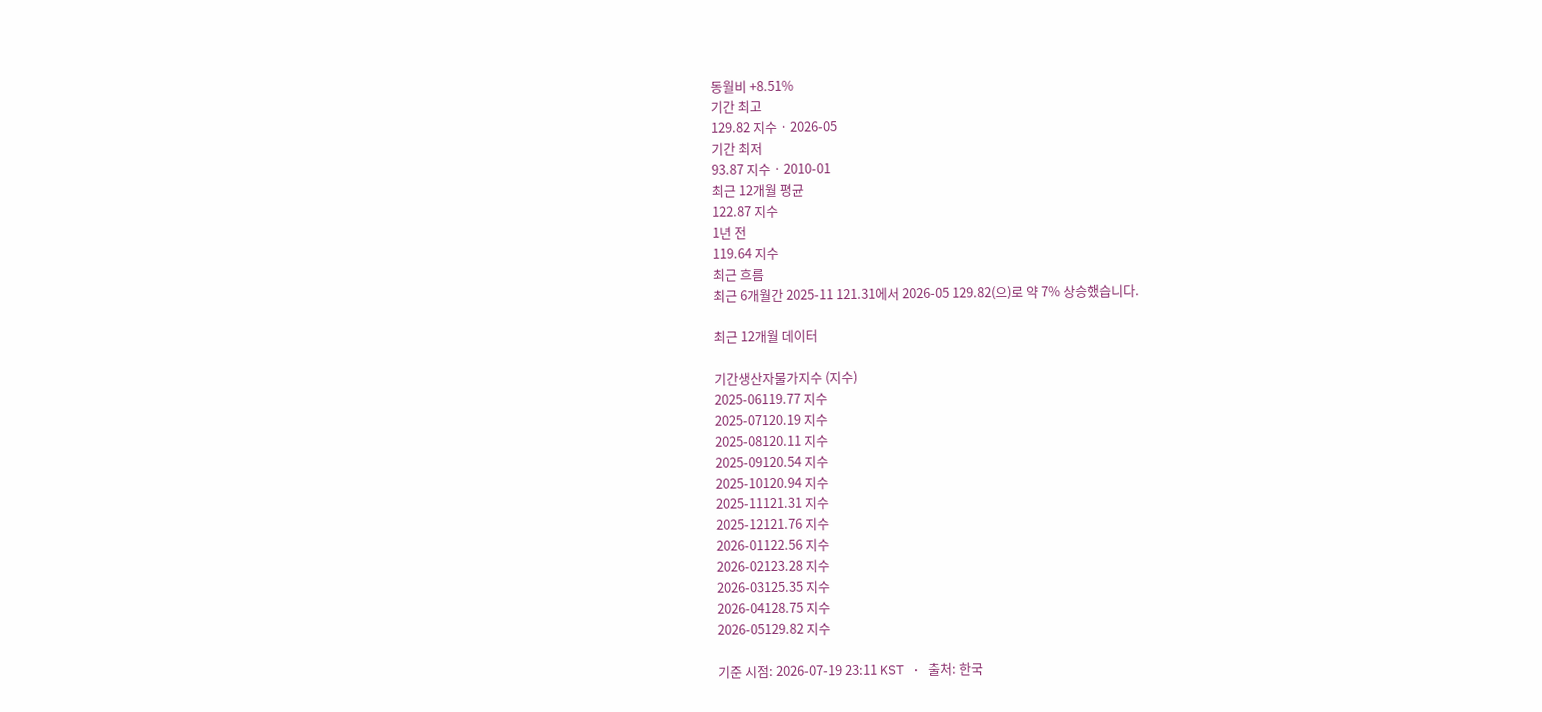동월비 +8.51%
기간 최고
129.82 지수 · 2026-05
기간 최저
93.87 지수 · 2010-01
최근 12개월 평균
122.87 지수
1년 전
119.64 지수
최근 흐름
최근 6개월간 2025-11 121.31에서 2026-05 129.82(으)로 약 7% 상승했습니다.

최근 12개월 데이터

기간생산자물가지수 (지수)
2025-06119.77 지수
2025-07120.19 지수
2025-08120.11 지수
2025-09120.54 지수
2025-10120.94 지수
2025-11121.31 지수
2025-12121.76 지수
2026-01122.56 지수
2026-02123.28 지수
2026-03125.35 지수
2026-04128.75 지수
2026-05129.82 지수

기준 시점: 2026-07-19 23:11 KST · 출처: 한국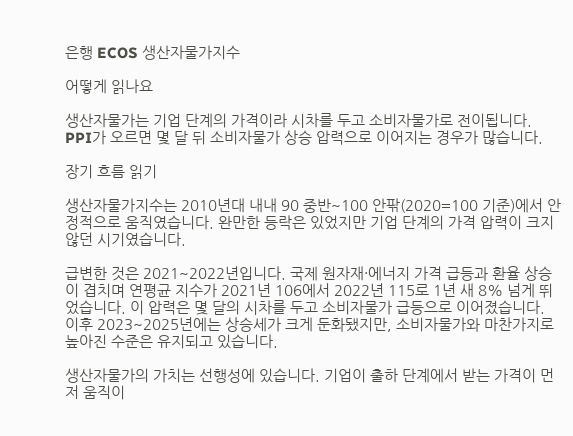은행 ECOS 생산자물가지수

어떻게 읽나요

생산자물가는 기업 단계의 가격이라 시차를 두고 소비자물가로 전이됩니다. PPI가 오르면 몇 달 뒤 소비자물가 상승 압력으로 이어지는 경우가 많습니다.

장기 흐름 읽기

생산자물가지수는 2010년대 내내 90 중반~100 안팎(2020=100 기준)에서 안정적으로 움직였습니다. 완만한 등락은 있었지만 기업 단계의 가격 압력이 크지 않던 시기였습니다.

급변한 것은 2021~2022년입니다. 국제 원자재·에너지 가격 급등과 환율 상승이 겹치며 연평균 지수가 2021년 106에서 2022년 115로 1년 새 8% 넘게 뛰었습니다. 이 압력은 몇 달의 시차를 두고 소비자물가 급등으로 이어졌습니다. 이후 2023~2025년에는 상승세가 크게 둔화됐지만, 소비자물가와 마찬가지로 높아진 수준은 유지되고 있습니다.

생산자물가의 가치는 선행성에 있습니다. 기업이 출하 단계에서 받는 가격이 먼저 움직이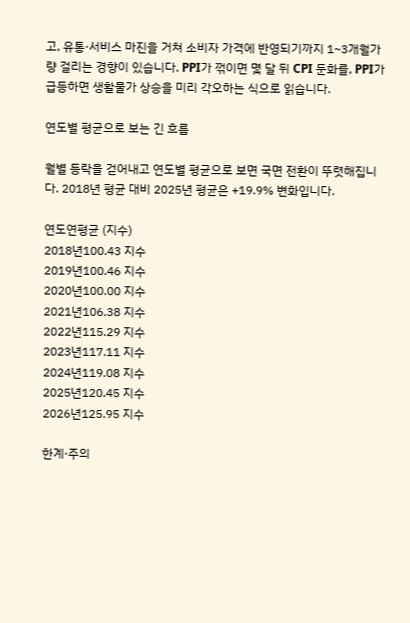고, 유통·서비스 마진을 거쳐 소비자 가격에 반영되기까지 1~3개월가량 걸리는 경향이 있습니다. PPI가 꺾이면 몇 달 뒤 CPI 둔화를, PPI가 급등하면 생활물가 상승을 미리 각오하는 식으로 읽습니다.

연도별 평균으로 보는 긴 흐름

월별 등락을 걷어내고 연도별 평균으로 보면 국면 전환이 뚜렷해집니다. 2018년 평균 대비 2025년 평균은 +19.9% 변화입니다.

연도연평균 (지수)
2018년100.43 지수
2019년100.46 지수
2020년100.00 지수
2021년106.38 지수
2022년115.29 지수
2023년117.11 지수
2024년119.08 지수
2025년120.45 지수
2026년125.95 지수

한계·주의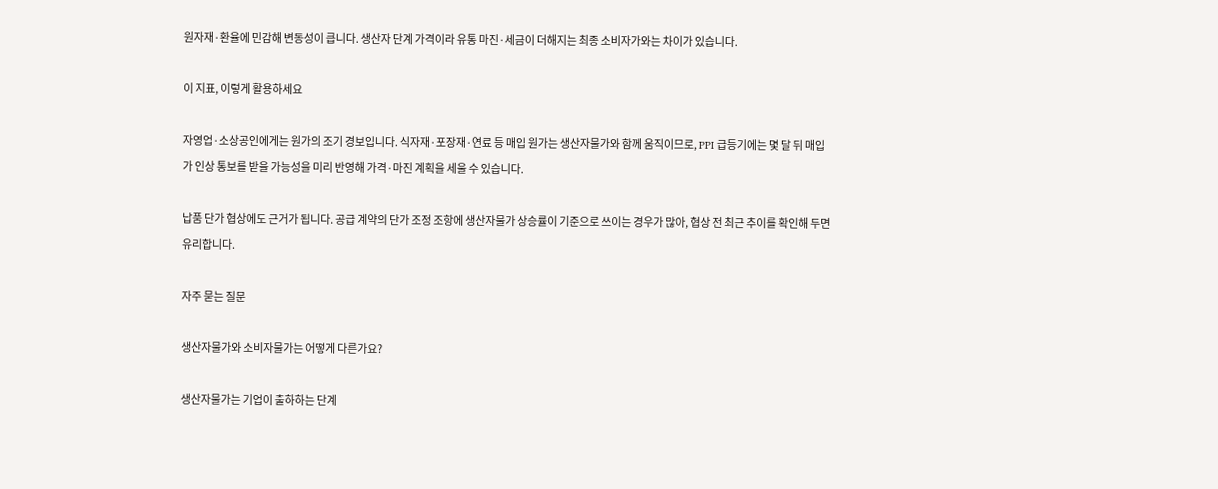원자재·환율에 민감해 변동성이 큽니다. 생산자 단계 가격이라 유통 마진·세금이 더해지는 최종 소비자가와는 차이가 있습니다.

이 지표, 이렇게 활용하세요

자영업·소상공인에게는 원가의 조기 경보입니다. 식자재·포장재·연료 등 매입 원가는 생산자물가와 함께 움직이므로, PPI 급등기에는 몇 달 뒤 매입가 인상 통보를 받을 가능성을 미리 반영해 가격·마진 계획을 세울 수 있습니다.

납품 단가 협상에도 근거가 됩니다. 공급 계약의 단가 조정 조항에 생산자물가 상승률이 기준으로 쓰이는 경우가 많아, 협상 전 최근 추이를 확인해 두면 유리합니다.

자주 묻는 질문

생산자물가와 소비자물가는 어떻게 다른가요?

생산자물가는 기업이 출하하는 단계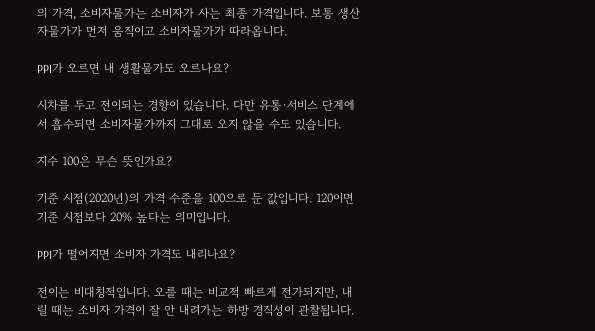의 가격, 소비자물가는 소비자가 사는 최종 가격입니다. 보통 생산자물가가 먼저 움직이고 소비자물가가 따라옵니다.

PPI가 오르면 내 생활물가도 오르나요?

시차를 두고 전이되는 경향이 있습니다. 다만 유통·서비스 단계에서 흡수되면 소비자물가까지 그대로 오지 않을 수도 있습니다.

지수 100은 무슨 뜻인가요?

기준 시점(2020년)의 가격 수준을 100으로 둔 값입니다. 120이면 기준 시점보다 20% 높다는 의미입니다.

PPI가 떨어지면 소비자 가격도 내리나요?

전이는 비대칭적입니다. 오를 때는 비교적 빠르게 전가되지만, 내릴 때는 소비자 가격이 잘 안 내려가는 하방 경직성이 관찰됩니다.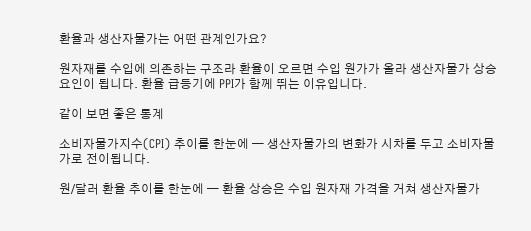환율과 생산자물가는 어떤 관계인가요?

원자재를 수입에 의존하는 구조라 환율이 오르면 수입 원가가 올라 생산자물가 상승 요인이 됩니다. 환율 급등기에 PPI가 함께 뛰는 이유입니다.

같이 보면 좋은 통계

소비자물가지수(CPI) 추이를 한눈에 — 생산자물가의 변화가 시차를 두고 소비자물가로 전이됩니다.

원/달러 환율 추이를 한눈에 — 환율 상승은 수입 원자재 가격을 거쳐 생산자물가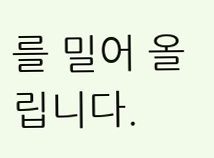를 밀어 올립니다.